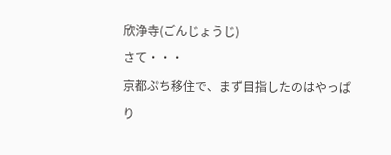欣浄寺(ごんじょうじ)
さて・・・
京都ぷち移住で、まず目指したのはやっぱり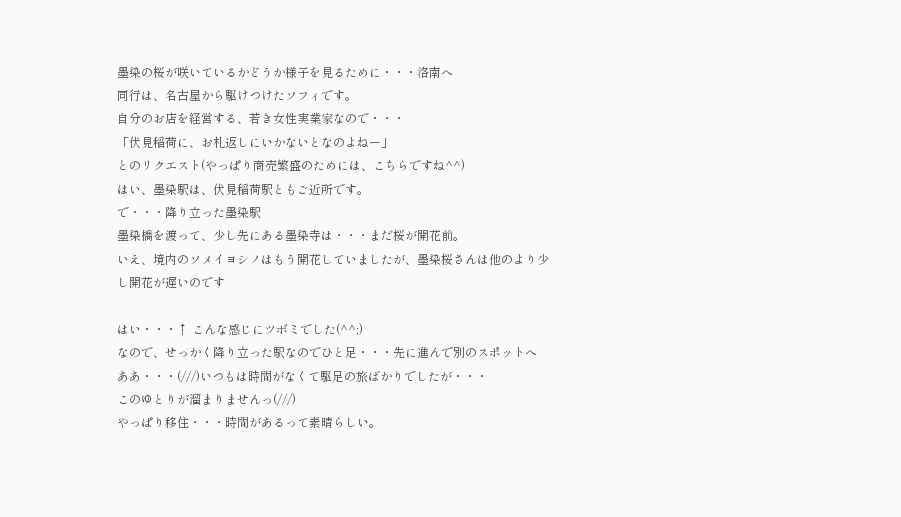墨染の桜が咲いているかどうか様子を見るために・・・洛南へ
同行は、名古屋から駆けつけたソフィです。
自分のお店を経営する、若き女性実業家なので・・・
「伏見稲荷に、お札返しにいかないとなのよねー」
とのリクエスト(やっぱり商売繁盛のためには、こちらですね^^)
はい、墨染駅は、伏見稲荷駅ともご近所です。
で・・・降り立った墨染駅
墨染橋を渡って、少し先にある墨染寺は・・・まだ桜が開花前。
いえ、境内のソメイヨシノはもう開花していましたが、墨染桜さんは他のより少し開花が遅いのです

はい・・・↑ こんな感じにツボミでした(^^;)
なので、せっかく降り立った駅なのでひと足・・・先に進んで別のスポットへ
ああ・・・(///)いつもは時間がなくて駆足の旅ばかりでしたが・・・
このゆとりが溜まりませんっ(///)
やっぱり移住・・・時間があるって素晴らしい。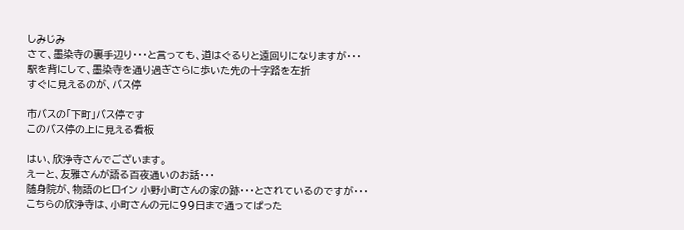しみじみ
さて、墨染寺の裏手辺り・・・と言っても、道はぐるりと遠回りになりますが・・・
駅を背にして、墨染寺を通り過ぎさらに歩いた先の十字路を左折
すぐに見えるのが、バス停

市バスの「下町」バス停です
このバス停の上に見える看板

はい、欣浄寺さんでございます。
えーと、友雅さんが語る百夜通いのお話・・・
随身院が、物語のヒロイン 小野小町さんの家の跡・・・とされているのですが・・・
こちらの欣浄寺は、小町さんの元に99日まで通ってぱった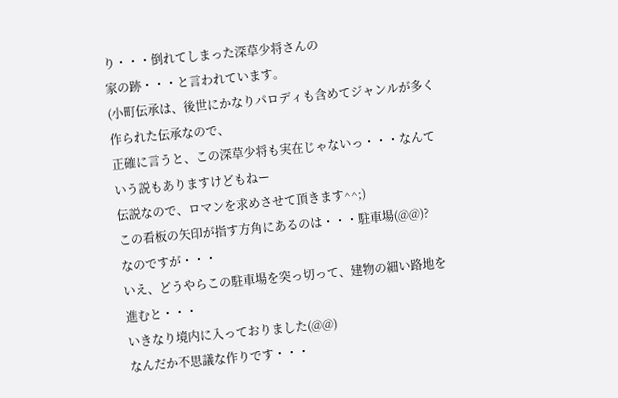り・・・倒れてしまった深草少将さんの
家の跡・・・と言われています。
(小町伝承は、後世にかなりパロディも含めてジャンルが多く作られた伝承なので、
正確に言うと、この深草少将も実在じゃないっ・・・なんていう説もありますけどもねー
伝説なので、ロマンを求めさせて頂きます^^;)
この看板の矢印が指す方角にあるのは・・・駐車場(@@)?
なのですが・・・
いえ、どうやらこの駐車場を突っ切って、建物の細い路地を進むと・・・
いきなり境内に入っておりました(@@)
なんだか不思議な作りです・・・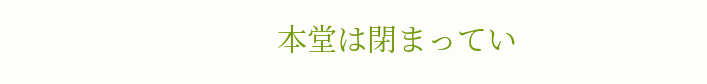本堂は閉まってい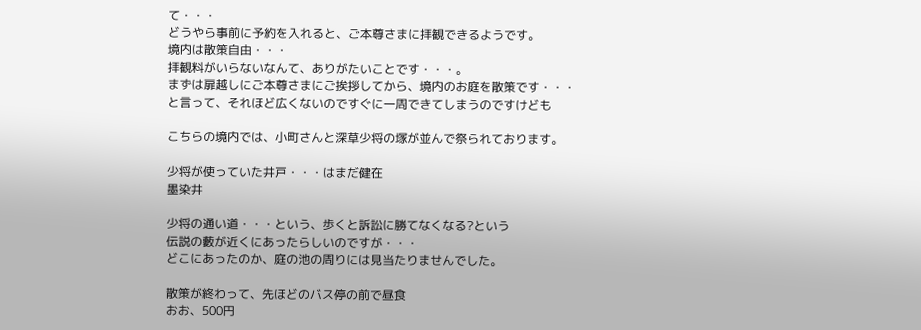て・・・
どうやら事前に予約を入れると、ご本尊さまに拝観できるようです。
境内は散策自由・・・
拝観料がいらないなんて、ありがたいことです・・・。
まずは扉越しにご本尊さまにご挨拶してから、境内のお庭を散策です・・・
と言って、それほど広くないのですぐに一周できてしまうのですけども

こちらの境内では、小町さんと深草少将の塚が並んで祭られております。

少将が使っていた井戸・・・はまだ健在
墨染井

少将の通い道・・・という、歩くと訴訟に勝てなくなる?という
伝説の藪が近くにあったらしいのですが・・・
どこにあったのか、庭の池の周りには見当たりませんでした。

散策が終わって、先ほどのバス停の前で昼食
おお、500円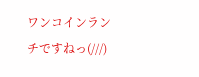ワンコインランチですねっ(///)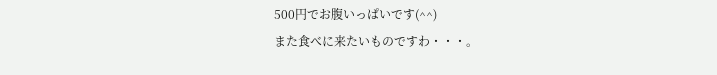500円でお腹いっぱいです(^^)
また食べに来たいものですわ・・・。